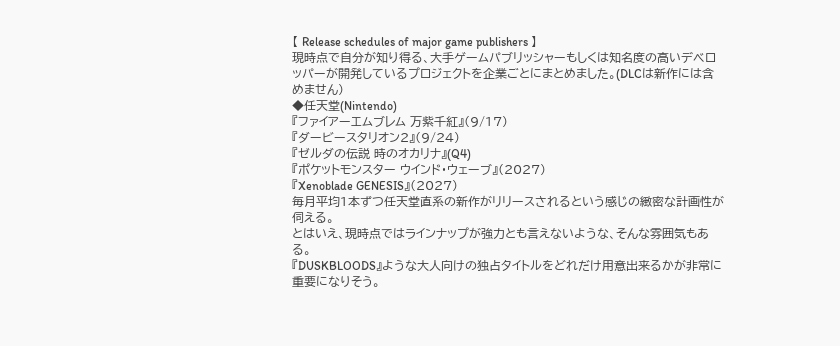【 Release schedules of major game publishers 】
現時点で自分が知り得る、大手ゲームパブリッシャーもしくは知名度の高いデベロッパーが開発しているプロジェクトを企業ごとにまとめました。(DLCは新作には含めません)
◆任天堂(Nintendo)
『ファイアーエムブレム 万紫千紅』(9/17)
『ダービースタリオン2』(9/24)
『ゼルダの伝説 時のオカリナ』(Q4)
『ポケットモンスター ウインド・ウェーブ』(2027)
『Xenoblade GENESIS』(2027)
毎月平均1本ずつ任天堂直系の新作がリリースされるという感じの緻密な計画性が伺える。
とはいえ、現時点ではラインナップが強力とも言えないような、そんな雰囲気もある。
『DUSKBLOODS』ような大人向けの独占タイトルをどれだけ用意出来るかが非常に重要になりそう。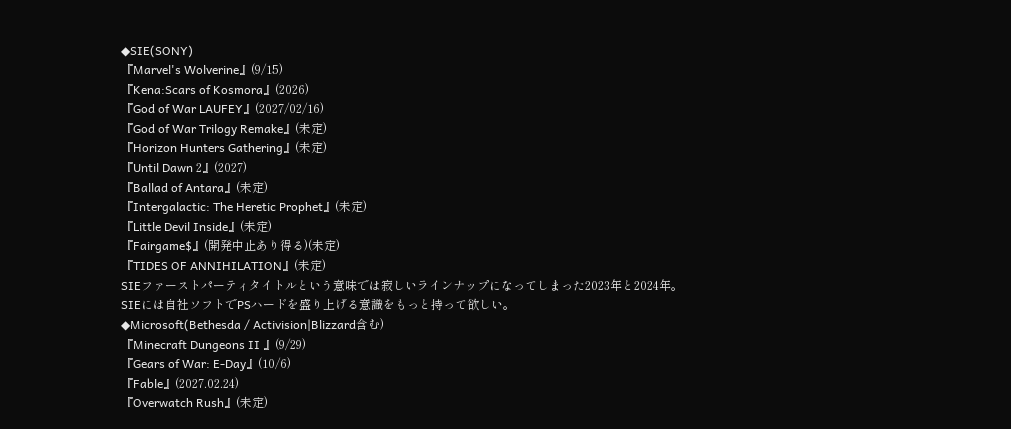◆SIE(SONY)
『Marvel's Wolverine』(9/15)
『Kena:Scars of Kosmora』(2026)
『God of War LAUFEY』(2027/02/16)
『God of War Trilogy Remake』(未定)
『Horizon Hunters Gathering』(未定)
『Until Dawn 2』(2027)
『Ballad of Antara』(未定)
『Intergalactic: The Heretic Prophet』(未定)
『Little Devil Inside』(未定)
『Fairgame$』(開発中止あり得る)(未定)
『TIDES OF ANNIHILATION』(未定)
SIEファーストパーティタイトルという意味では寂しいラインナップになってしまった2023年と2024年。
SIEには自社ソフトでPSハードを盛り上げる意識をもっと持って欲しい。
◆Microsoft(Bethesda / Activision|Blizzard含む)
『Minecraft Dungeons II 』(9/29)
『Gears of War: E-Day』(10/6)
『Fable』(2027.02.24)
『Overwatch Rush』(未定)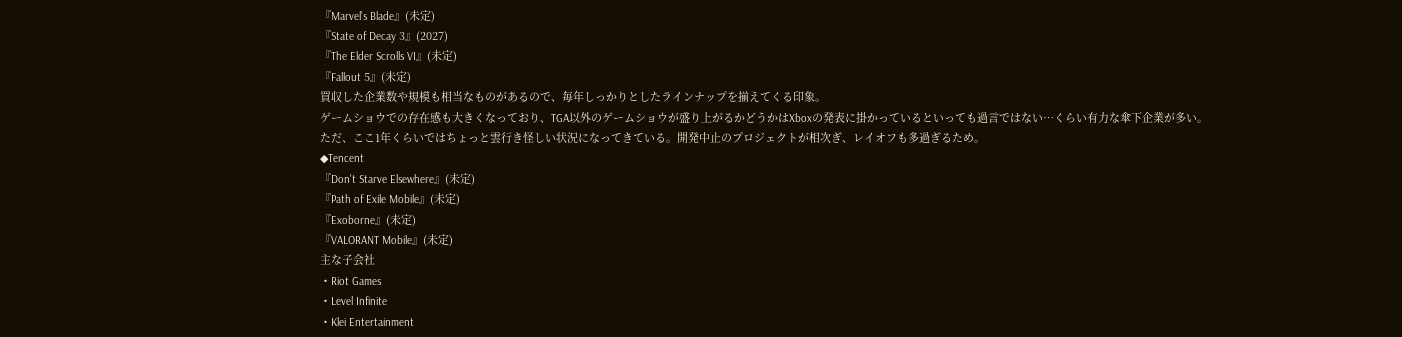『Marvel’s Blade』(未定)
『State of Decay 3』(2027)
『The Elder Scrolls VI』(未定)
『Fallout 5』(未定)
買収した企業数や規模も相当なものがあるので、毎年しっかりとしたラインナップを揃えてくる印象。
ゲームショウでの存在感も大きくなっており、TGA以外のゲームショウが盛り上がるかどうかはXboxの発表に掛かっているといっても過言ではない…くらい有力な傘下企業が多い。
ただ、ここ1年くらいではちょっと雲行き怪しい状況になってきている。開発中止のプロジェクトが相次ぎ、レイオフも多過ぎるため。
◆Tencent
『Don't Starve Elsewhere』(未定)
『Path of Exile Mobile』(未定)
『Exoborne』(未定)
『VALORANT Mobile』(未定)
主な子会社
・Riot Games
・Level Infinite
・Klei Entertainment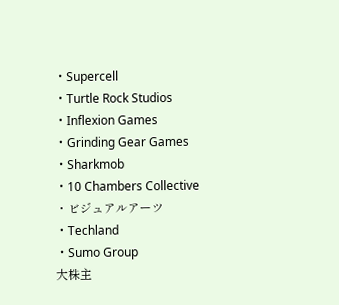・Supercell
・Turtle Rock Studios
・Inflexion Games
・Grinding Gear Games
・Sharkmob
・10 Chambers Collective
・ビジュアルアーツ
・Techland
・Sumo Group
大株主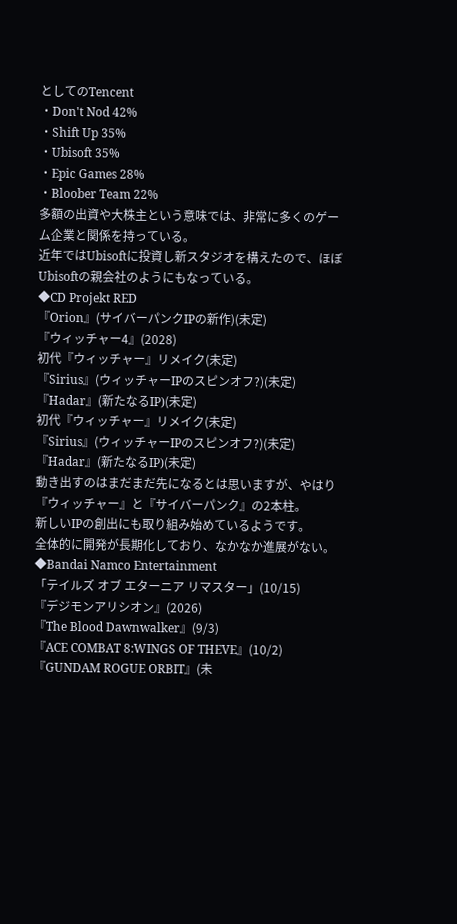としてのTencent
・Don't Nod 42%
・Shift Up 35%
・Ubisoft 35%
・Epic Games 28%
・Bloober Team 22%
多額の出資や大株主という意味では、非常に多くのゲーム企業と関係を持っている。
近年ではUbisoftに投資し新スタジオを構えたので、ほぼUbisoftの親会社のようにもなっている。
◆CD Projekt RED
『Orion』(サイバーパンクIPの新作)(未定)
『ウィッチャー4』(2028)
初代『ウィッチャー』リメイク(未定)
『Sirius』(ウィッチャーIPのスピンオフ?)(未定)
『Hadar』(新たなるIP)(未定)
初代『ウィッチャー』リメイク(未定)
『Sirius』(ウィッチャーIPのスピンオフ?)(未定)
『Hadar』(新たなるIP)(未定)
動き出すのはまだまだ先になるとは思いますが、やはり『ウィッチャー』と『サイバーパンク』の2本柱。
新しいIPの創出にも取り組み始めているようです。
全体的に開発が長期化しており、なかなか進展がない。
◆Bandai Namco Entertainment
「テイルズ オブ エターニア リマスター」(10/15)
『デジモンアリシオン』(2026)
『The Blood Dawnwalker』(9/3)
『ACE COMBAT 8:WINGS OF THEVE』(10/2)
『GUNDAM ROGUE ORBIT』(未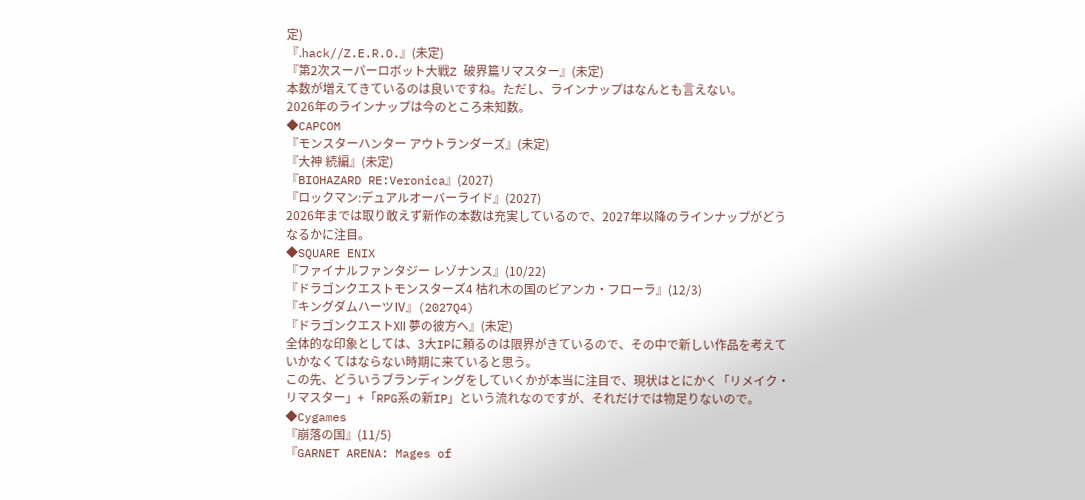定)
『.hack//Z.E.R.O.』(未定)
『第2次スーパーロボット大戦Z 破界篇リマスター』(未定)
本数が増えてきているのは良いですね。ただし、ラインナップはなんとも言えない。
2026年のラインナップは今のところ未知数。
◆CAPCOM
『モンスターハンター アウトランダーズ』(未定)
『大神 続編』(未定)
『BIOHAZARD RE:Veronica』(2027)
『ロックマン:デュアルオーバーライド』(2027)
2026年までは取り敢えず新作の本数は充実しているので、2027年以降のラインナップがどうなるかに注目。
◆SQUARE ENIX
『ファイナルファンタジー レゾナンス』(10/22)
『ドラゴンクエストモンスターズ4 枯れ木の国のビアンカ・フローラ』(12/3)
『キングダムハーツⅣ』(2027Q4)
『ドラゴンクエストⅫ 夢の彼方へ』(未定)
全体的な印象としては、3大IPに頼るのは限界がきているので、その中で新しい作品を考えていかなくてはならない時期に来ていると思う。
この先、どういうブランディングをしていくかが本当に注目で、現状はとにかく「リメイク・リマスター」+「RPG系の新IP」という流れなのですが、それだけでは物足りないので。
◆Cygames
『崩落の国』(11/5)
『GARNET ARENA: Mages of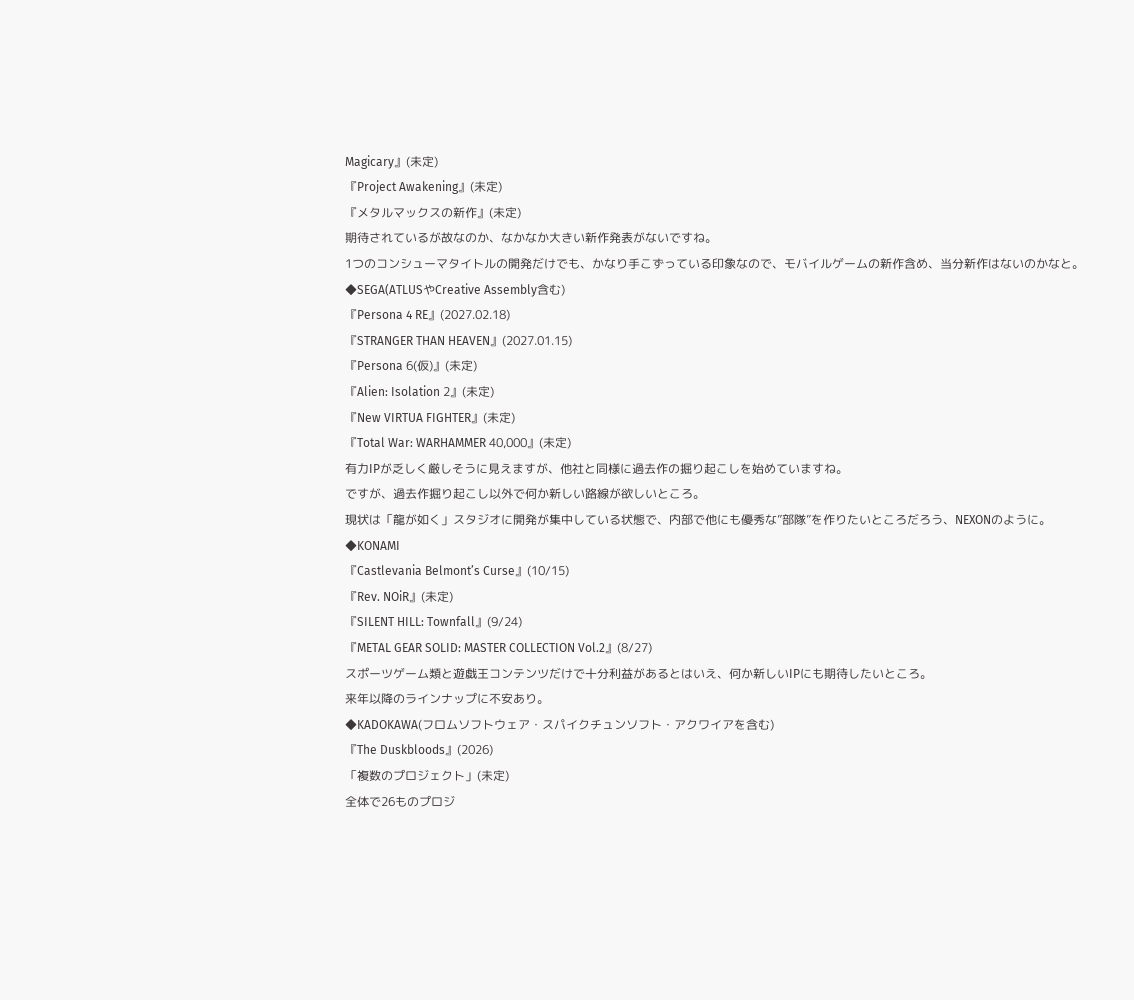Magicary』(未定)
『Project Awakening』(未定)
『メタルマックスの新作』(未定)
期待されているが故なのか、なかなか大きい新作発表がないですね。
1つのコンシューマタイトルの開発だけでも、かなり手こずっている印象なので、モバイルゲームの新作含め、当分新作はないのかなと。
◆SEGA(ATLUSやCreative Assembly含む)
『Persona 4 RE』(2027.02.18)
『STRANGER THAN HEAVEN』(2027.01.15)
『Persona 6(仮)』(未定)
『Alien: Isolation 2』(未定)
『New VIRTUA FIGHTER』(未定)
『Total War: WARHAMMER 40,000』(未定)
有力IPが乏しく厳しそうに見えますが、他社と同様に過去作の掘り起こしを始めていますね。
ですが、過去作掘り起こし以外で何か新しい路線が欲しいところ。
現状は「龍が如く」スタジオに開発が集中している状態で、内部で他にも優秀な”部隊”を作りたいところだろう、NEXONのように。
◆KONAMI
『Castlevania Belmont’s Curse』(10/15)
『Rev. NOiR』(未定)
『SILENT HILL: Townfall』(9/24)
『METAL GEAR SOLID: MASTER COLLECTION Vol.2』(8/27)
スポーツゲーム類と遊戯王コンテンツだけで十分利益があるとはいえ、何か新しいIPにも期待したいところ。
来年以降のラインナップに不安あり。
◆KADOKAWA(フロムソフトウェア・スパイクチュンソフト・アクワイアを含む)
『The Duskbloods』(2026)
「複数のプロジェクト」(未定)
全体で26ものプロジ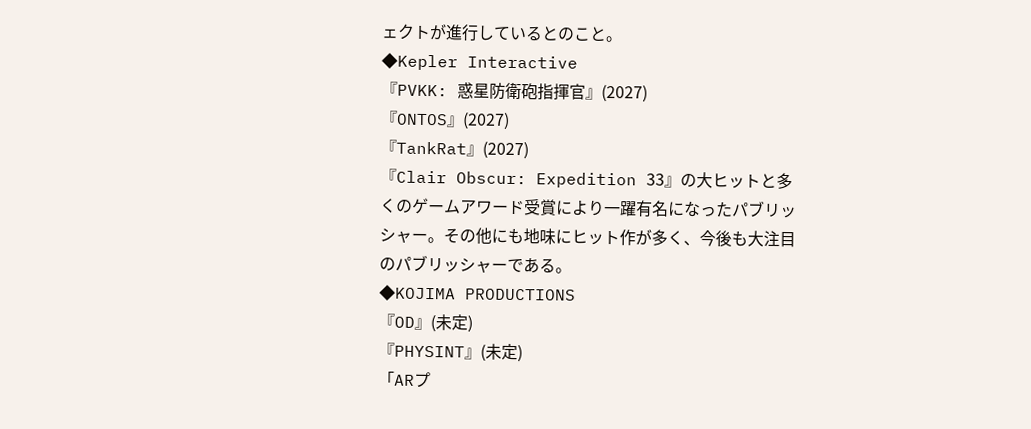ェクトが進行しているとのこと。
◆Kepler Interactive
『PVKK: 惑星防衛砲指揮官』(2027)
『ONTOS』(2027)
『TankRat』(2027)
『Clair Obscur: Expedition 33』の大ヒットと多くのゲームアワード受賞により一躍有名になったパブリッシャー。その他にも地味にヒット作が多く、今後も大注目のパブリッシャーである。
◆KOJIMA PRODUCTIONS
『OD』(未定)
『PHYSINT』(未定)
「ARプ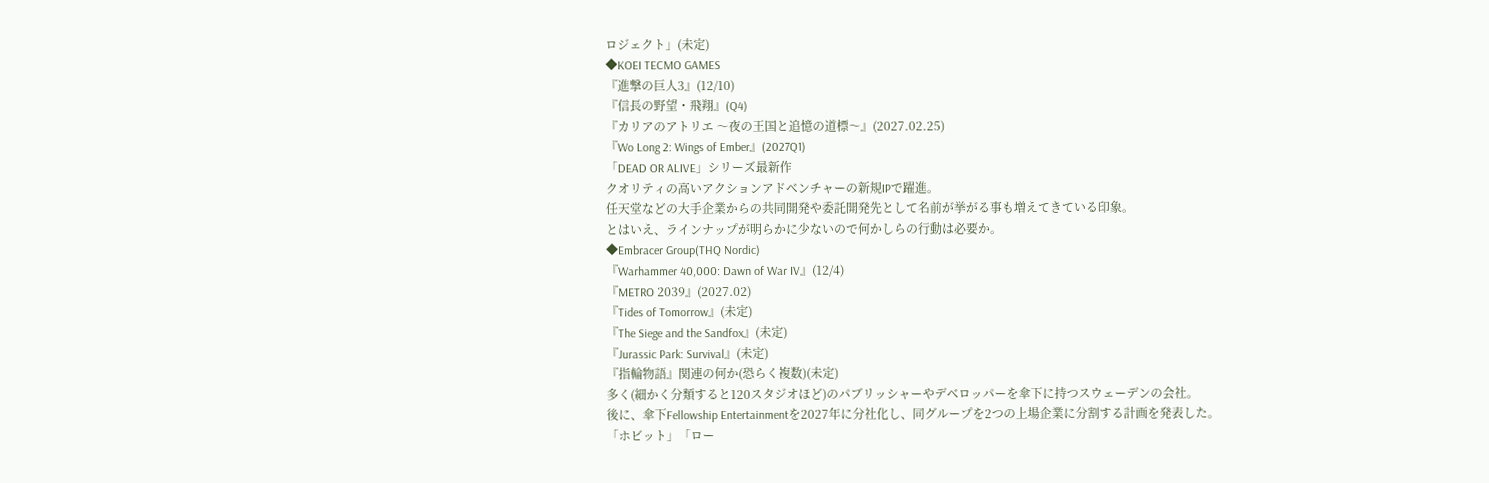ロジェクト」(未定)
◆KOEI TECMO GAMES
『進撃の巨人3』(12/10)
『信長の野望・飛翔』(Q4)
『カリアのアトリエ 〜夜の王国と追憶の道標〜』(2027.02.25)
『Wo Long 2: Wings of Ember』(2027Q1)
「DEAD OR ALIVE」シリーズ最新作
クオリティの高いアクションアドベンチャーの新規IPで躍進。
任天堂などの大手企業からの共同開発や委託開発先として名前が挙がる事も増えてきている印象。
とはいえ、ラインナップが明らかに少ないので何かしらの行動は必要か。
◆Embracer Group(THQ Nordic)
『Warhammer 40,000: Dawn of War IV』(12/4)
『METRO 2039』(2027.02)
『Tides of Tomorrow』(未定)
『The Siege and the Sandfox』(未定)
『Jurassic Park: Survival』(未定)
『指輪物語』関連の何か(恐らく複数)(未定)
多く(細かく分類すると120スタジオほど)のパブリッシャーやデベロッパーを傘下に持つスウェーデンの会社。
後に、傘下Fellowship Entertainmentを2027年に分社化し、同グループを2つの上場企業に分割する計画を発表した。
「ホビット」「ロー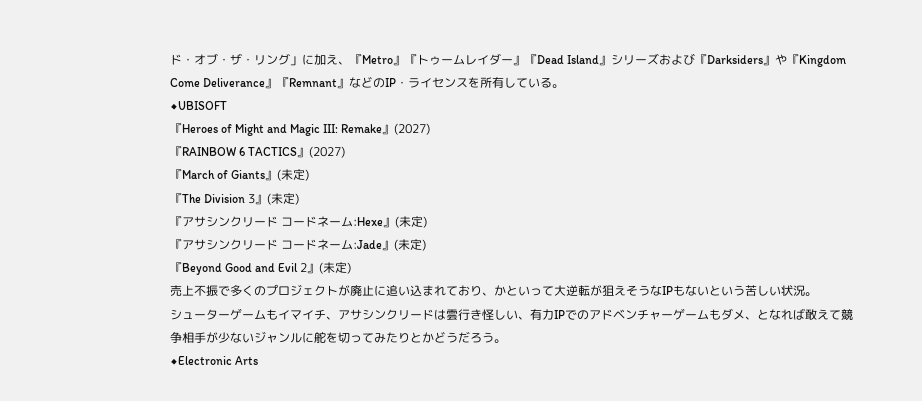ド・オブ・ザ・リング」に加え、『Metro』『トゥームレイダー』『Dead Island』シリーズおよび『Darksiders』や『Kingdom Come Deliverance』『Remnant』などのIP・ライセンスを所有している。
◆UBISOFT
『Heroes of Might and Magic III: Remake』(2027)
『RAINBOW 6 TACTICS』(2027)
『March of Giants』(未定)
『The Division 3』(未定)
『アサシンクリード コードネーム:Hexe』(未定)
『アサシンクリード コードネーム:Jade』(未定)
『Beyond Good and Evil 2』(未定)
売上不振で多くのプロジェクトが廃止に追い込まれており、かといって大逆転が狙えそうなIPもないという苦しい状況。
シューターゲームもイマイチ、アサシンクリードは雲行き怪しい、有力IPでのアドベンチャーゲームもダメ、となれば敢えて競争相手が少ないジャンルに舵を切ってみたりとかどうだろう。
◆Electronic Arts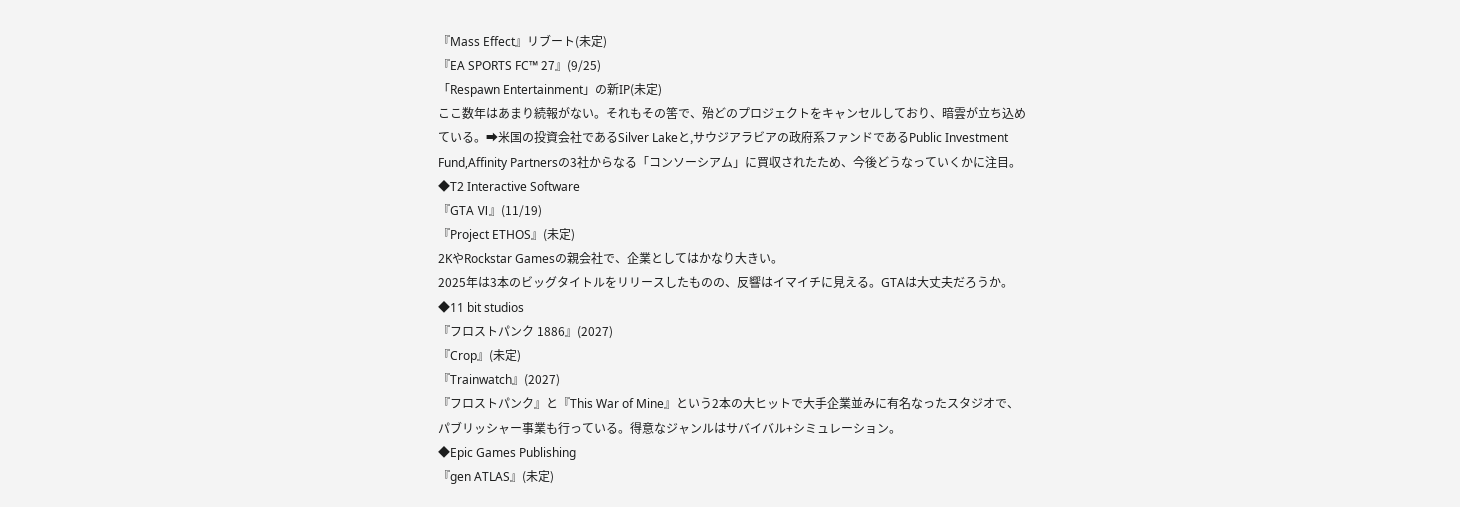『Mass Effect』リブート(未定)
『EA SPORTS FC™ 27』(9/25)
「Respawn Entertainment」の新IP(未定)
ここ数年はあまり続報がない。それもその筈で、殆どのプロジェクトをキャンセルしており、暗雲が立ち込めている。➡米国の投資会社であるSilver Lakeと,サウジアラビアの政府系ファンドであるPublic Investment Fund,Affinity Partnersの3社からなる「コンソーシアム」に買収されたため、今後どうなっていくかに注目。
◆T2 Interactive Software
『GTA Ⅵ』(11/19)
『Project ETHOS』(未定)
2KやRockstar Gamesの親会社で、企業としてはかなり大きい。
2025年は3本のビッグタイトルをリリースしたものの、反響はイマイチに見える。GTAは大丈夫だろうか。
◆11 bit studios
『フロストパンク 1886』(2027)
『Crop』(未定)
『Trainwatch』(2027)
『フロストパンク』と『This War of Mine』という2本の大ヒットで大手企業並みに有名なったスタジオで、パブリッシャー事業も行っている。得意なジャンルはサバイバル+シミュレーション。
◆Epic Games Publishing
『gen ATLAS』(未定)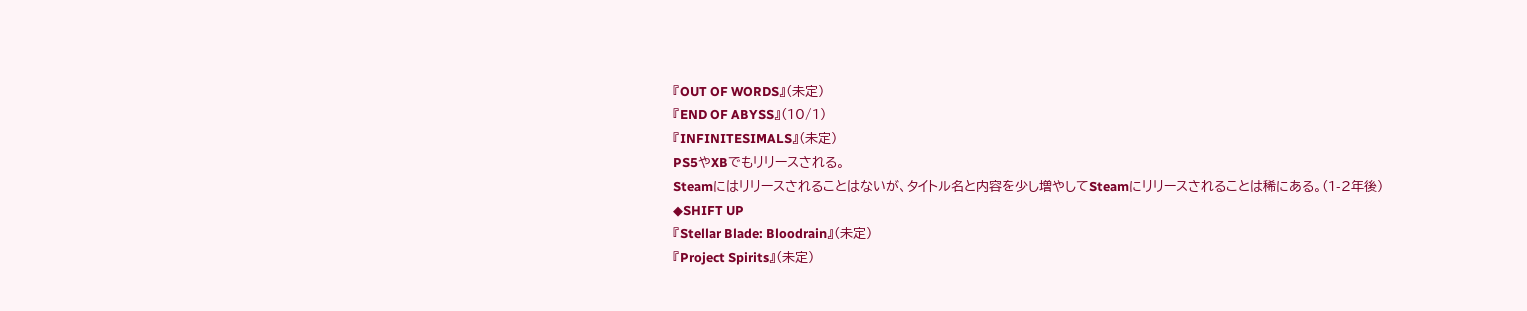『OUT OF WORDS』(未定)
『END OF ABYSS』(10/1)
『INFINITESIMALS』(未定)
PS5やXBでもリリースされる。
Steamにはリリースされることはないが、タイトル名と内容を少し増やしてSteamにリリースされることは稀にある。(1-2年後)
◆SHIFT UP
『Stellar Blade: Bloodrain』(未定)
『Project Spirits』(未定)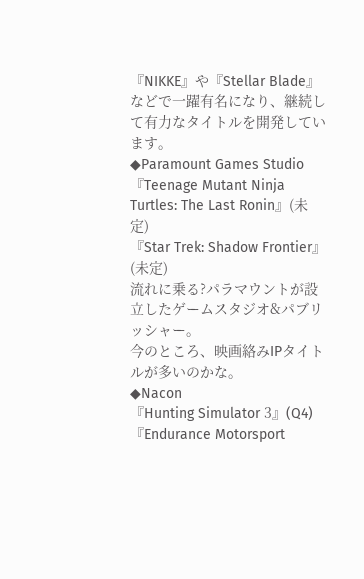『NIKKE』や『Stellar Blade』などで一躍有名になり、継続して有力なタイトルを開発しています。
◆Paramount Games Studio
『Teenage Mutant Ninja Turtles: The Last Ronin』(未定)
『Star Trek: Shadow Frontier』(未定)
流れに乗る?パラマウントが設立したゲームスタジオ&パブリッシャー。
今のところ、映画絡みIPタイトルが多いのかな。
◆Nacon
『Hunting Simulator 3』(Q4)
『Endurance Motorsport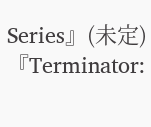Series』(未定)
『Terminator: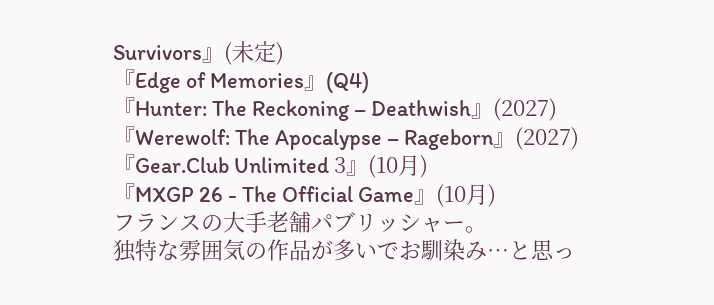Survivors』(未定)
『Edge of Memories』(Q4)
『Hunter: The Reckoning – Deathwish』(2027)
『Werewolf: The Apocalypse – Rageborn』(2027)
『Gear.Club Unlimited 3』(10月)
『MXGP 26 - The Official Game』(10月)
フランスの大手老舗パブリッシャー。
独特な雰囲気の作品が多いでお馴染み…と思っ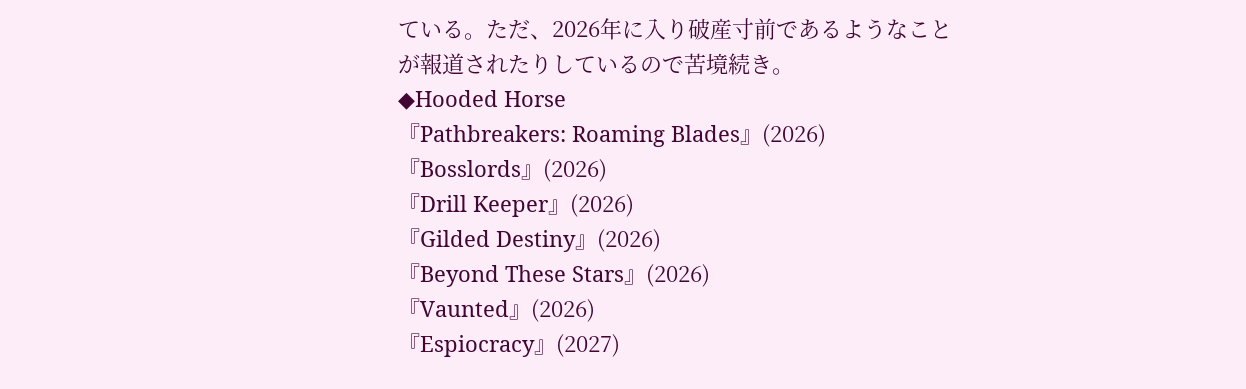ている。ただ、2026年に入り破産寸前であるようなことが報道されたりしているので苦境続き。
◆Hooded Horse
『Pathbreakers: Roaming Blades』(2026)
『Bosslords』(2026)
『Drill Keeper』(2026)
『Gilded Destiny』(2026)
『Beyond These Stars』(2026)
『Vaunted』(2026)
『Espiocracy』(2027)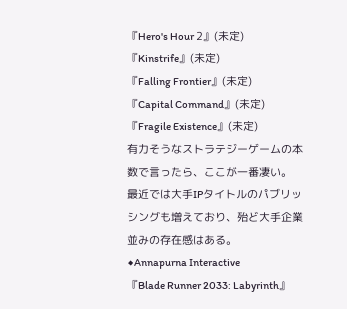『Hero's Hour 2』(未定)
『Kinstrife』(未定)
『Falling Frontier』(未定)
『Capital Command』(未定)
『Fragile Existence』(未定)
有力そうなストラテジーゲームの本数で言ったら、ここが一番凄い。
最近では大手IPタイトルのパブリッシングも増えており、殆ど大手企業並みの存在感はある。
◆Annapurna Interactive
『Blade Runner 2033: Labyrinth』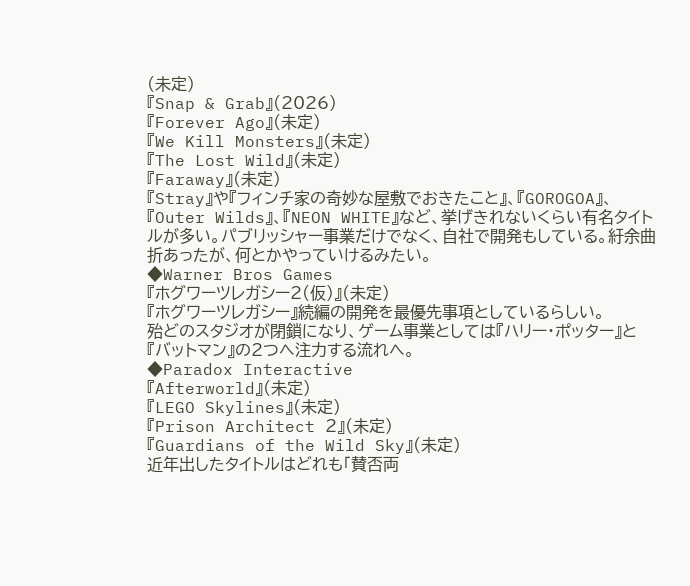(未定)
『Snap & Grab』(2026)
『Forever Ago』(未定)
『We Kill Monsters』(未定)
『The Lost Wild』(未定)
『Faraway』(未定)
『Stray』や『フィンチ家の奇妙な屋敷でおきたこと』、『GOROGOA』、『Outer Wilds』、『NEON WHITE』など、挙げきれないくらい有名タイトルが多い。パブリッシャー事業だけでなく、自社で開発もしている。紆余曲折あったが、何とかやっていけるみたい。
◆Warner Bros Games
『ホグワーツレガシー2(仮)』(未定)
『ホグワーツレガシー』続編の開発を最優先事項としているらしい。
殆どのスタジオが閉鎖になり、ゲーム事業としては『ハリー・ポッター』と『バットマン』の2つへ注力する流れへ。
◆Paradox Interactive
『Afterworld』(未定)
『LEGO Skylines』(未定)
『Prison Architect 2』(未定)
『Guardians of the Wild Sky』(未定)
近年出したタイトルはどれも「賛否両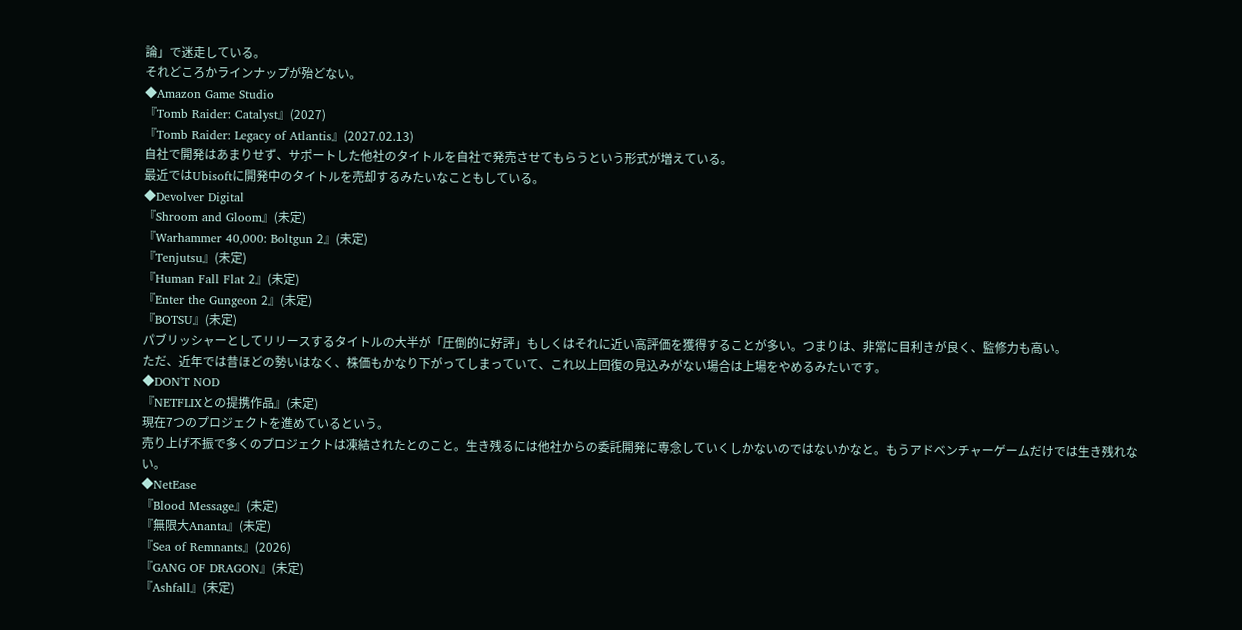論」で迷走している。
それどころかラインナップが殆どない。
◆Amazon Game Studio
『Tomb Raider: Catalyst』(2027)
『Tomb Raider: Legacy of Atlantis』(2027.02.13)
自社で開発はあまりせず、サポートした他社のタイトルを自社で発売させてもらうという形式が増えている。
最近ではUbisoftに開発中のタイトルを売却するみたいなこともしている。
◆Devolver Digital
『Shroom and Gloom』(未定)
『Warhammer 40,000: Boltgun 2』(未定)
『Tenjutsu』(未定)
『Human Fall Flat 2』(未定)
『Enter the Gungeon 2』(未定)
『BOTSU』(未定)
パブリッシャーとしてリリースするタイトルの大半が「圧倒的に好評」もしくはそれに近い高評価を獲得することが多い。つまりは、非常に目利きが良く、監修力も高い。
ただ、近年では昔ほどの勢いはなく、株価もかなり下がってしまっていて、これ以上回復の見込みがない場合は上場をやめるみたいです。
◆DON'T NOD
『NETFLIXとの提携作品』(未定)
現在7つのプロジェクトを進めているという。
売り上げ不振で多くのプロジェクトは凍結されたとのこと。生き残るには他社からの委託開発に専念していくしかないのではないかなと。もうアドベンチャーゲームだけでは生き残れない。
◆NetEase
『Blood Message』(未定)
『無限大Ananta』(未定)
『Sea of Remnants』(2026)
『GANG OF DRAGON』(未定)
『Ashfall』(未定)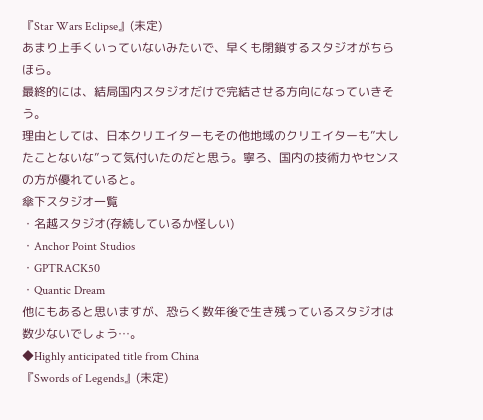『Star Wars Eclipse』(未定)
あまり上手くいっていないみたいで、早くも閉鎖するスタジオがちらほら。
最終的には、結局国内スタジオだけで完結させる方向になっていきそう。
理由としては、日本クリエイターもその他地域のクリエイターも”大したことないな”って気付いたのだと思う。寧ろ、国内の技術力やセンスの方が優れていると。
傘下スタジオ一覧
・名越スタジオ(存続しているか怪しい)
・Anchor Point Studios
・GPTRACK50
・Quantic Dream
他にもあると思いますが、恐らく数年後で生き残っているスタジオは数少ないでしょう…。
◆Highly anticipated title from China
『Swords of Legends』(未定)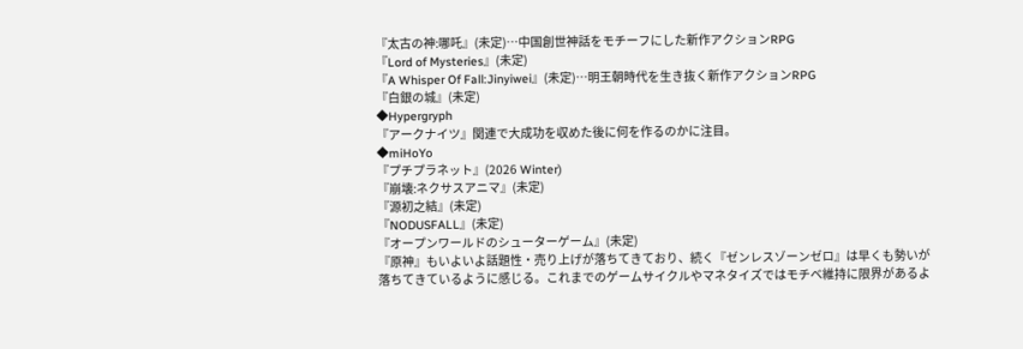『太古の神:哪吒』(未定)…中国創世神話をモチーフにした新作アクションRPG
『Lord of Mysteries』(未定)
『A Whisper Of Fall:Jinyiwei』(未定)…明王朝時代を生き抜く新作アクションRPG
『白銀の城』(未定)
◆Hypergryph
『アークナイツ』関連で大成功を収めた後に何を作るのかに注目。
◆miHoYo
『プチプラネット』(2026 Winter)
『崩壊:ネクサスアニマ』(未定)
『源初之結』(未定)
『NODUSFALL』(未定)
『オープンワールドのシューターゲーム』(未定)
『原神』もいよいよ話題性・売り上げが落ちてきており、続く『ゼンレスゾーンゼロ』は早くも勢いが落ちてきているように感じる。これまでのゲームサイクルやマネタイズではモチベ維持に限界があるよ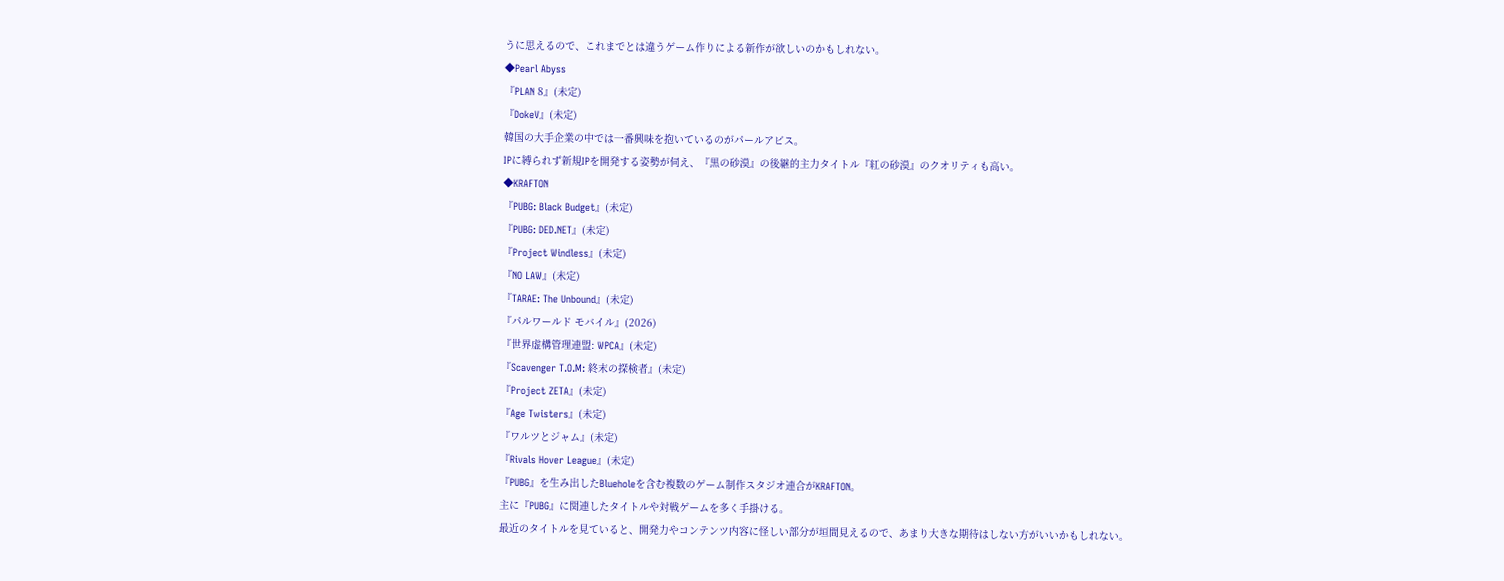うに思えるので、これまでとは違うゲーム作りによる新作が欲しいのかもしれない。
◆Pearl Abyss
『PLAN 8』(未定)
『DokeV』(未定)
韓国の大手企業の中では一番興味を抱いているのがパールアビス。
IPに縛られず新規IPを開発する姿勢が伺え、『黒の砂漠』の後継的主力タイトル『紅の砂漠』のクオリティも高い。
◆KRAFTON
『PUBG: Black Budget』(未定)
『PUBG: DED.NET』(未定)
『Project Windless』(未定)
『NO LAW』(未定)
『TARAE: The Unbound』(未定)
『パルワールド モバイル』(2026)
『世界虚構管理連盟: WPCA』(未定)
『Scavenger T.O.M: 終末の探検者』(未定)
『Project ZETA』(未定)
『Age Twisters』(未定)
『ワルツとジャム』(未定)
『Rivals Hover League』(未定)
『PUBG』を生み出したBlueholeを含む複数のゲーム制作スタジオ連合がKRAFTON。
主に『PUBG』に関連したタイトルや対戦ゲームを多く手掛ける。
最近のタイトルを見ていると、開発力やコンテンツ内容に怪しい部分が垣間見えるので、あまり大きな期待はしない方がいいかもしれない。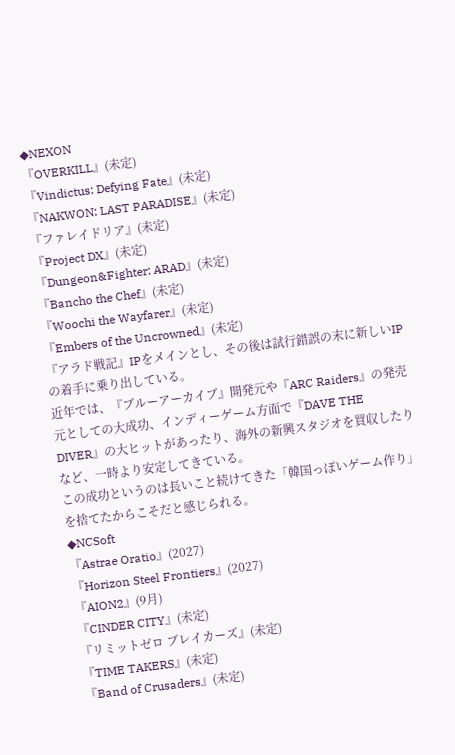◆NEXON
『OVERKILL』(未定)
『Vindictus: Defying Fate』(未定)
『NAKWON: LAST PARADISE』(未定)
『ファレイドリア』(未定)
『Project DX』(未定)
『Dungeon&Fighter: ARAD』(未定)
『Bancho the Chef』(未定)
『Woochi the Wayfarer』(未定)
『Embers of the Uncrowned』(未定)
『アラド戦記』IPをメインとし、その後は試行錯誤の末に新しいIPの着手に乗り出している。
近年では、『ブルーアーカイブ』開発元や『ARC Raiders』の発売元としての大成功、インディーゲーム方面で『DAVE THE DIVER』の大ヒットがあったり、海外の新興スタジオを買収したりなど、一時より安定してきている。
この成功というのは長いこと続けてきた「韓国っぽいゲーム作り」を捨てたからこそだと感じられる。
◆NCSoft
『Astrae Oratio』(2027)
『Horizon Steel Frontiers』(2027)
『AION2』(9月)
『CINDER CITY』(未定)
『リミットゼロ ブレイカーズ』(未定)
『TIME TAKERS』(未定)
『Band of Crusaders』(未定)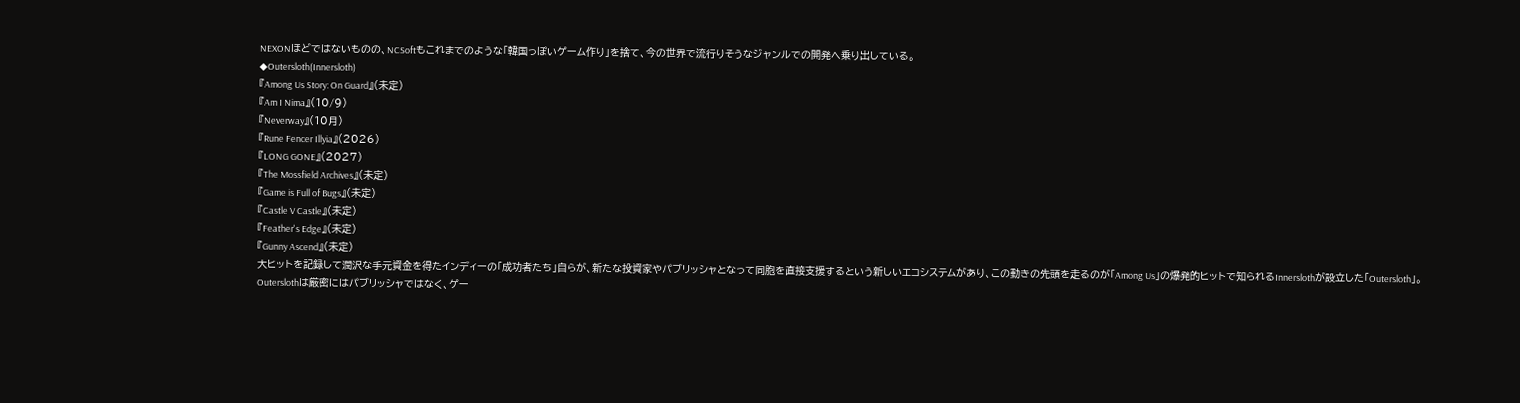NEXONほどではないものの、NCSoftもこれまでのような「韓国っぽいゲーム作り」を捨て、今の世界で流行りそうなジャンルでの開発へ乗り出している。
◆Outersloth(Innersloth)
『Among Us Story: On Guard』(未定)
『Am I Nima』(10/9)
『Neverway』(10月)
『Rune Fencer Illyia』(2026)
『LONG GONE』(2027)
『The Mossfield Archives』(未定)
『Game is Full of Bugs』(未定)
『Castle V Castle』(未定)
『Feather's Edge』(未定)
『Gunny Ascend』(未定)
大ヒットを記録して潤沢な手元資金を得たインディーの「成功者たち」自らが、新たな投資家やパブリッシャとなって同胞を直接支援するという新しいエコシステムがあり、この動きの先頭を走るのが「Among Us」の爆発的ヒットで知られるInnerslothが設立した「Outersloth」。
Outerslothは厳密にはパブリッシャではなく、ゲー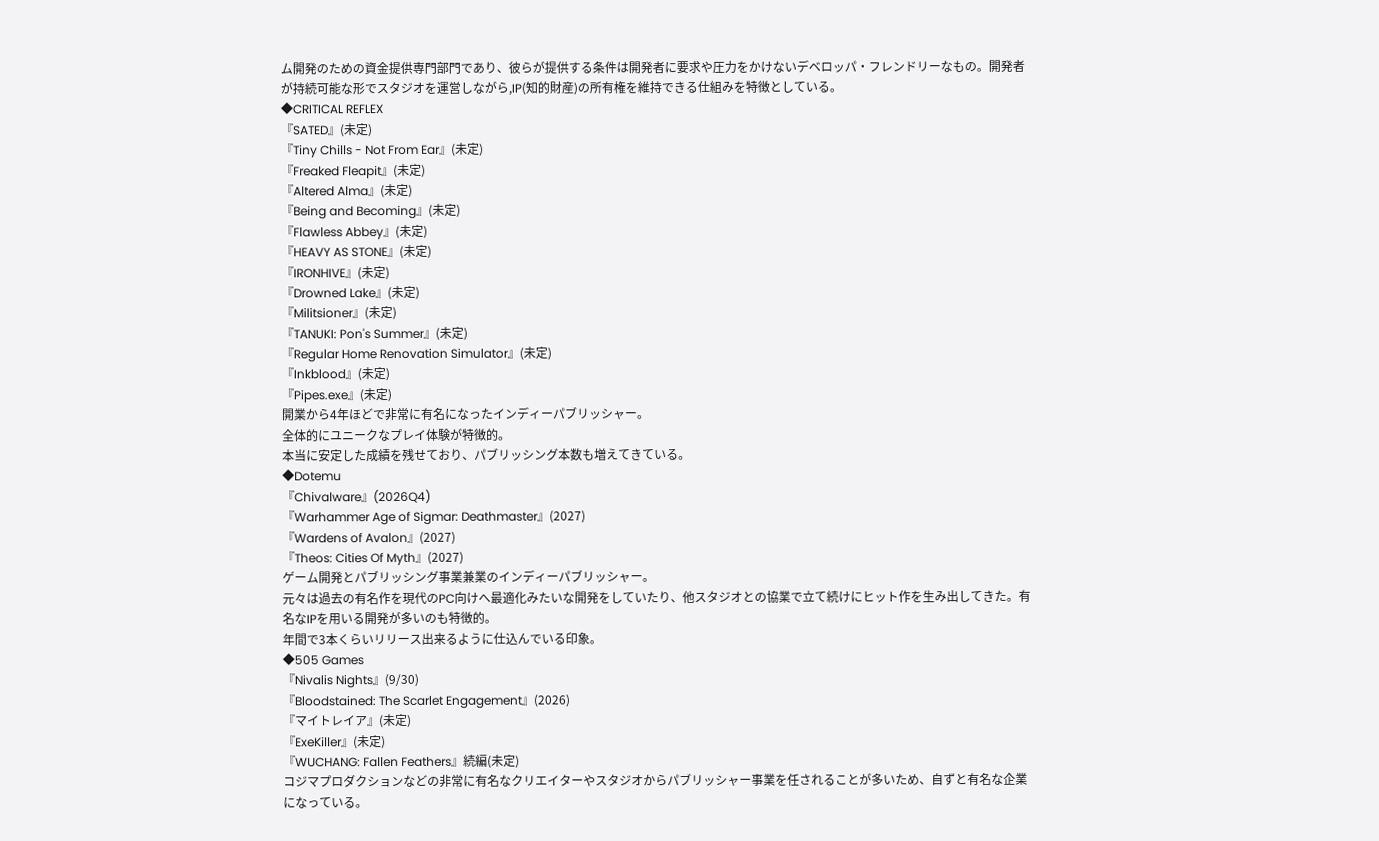ム開発のための資金提供専門部門であり、彼らが提供する条件は開発者に要求や圧力をかけないデベロッパ・フレンドリーなもの。開発者が持続可能な形でスタジオを運営しながら,IP(知的財産)の所有権を維持できる仕組みを特徴としている。
◆CRITICAL REFLEX
『SATED』(未定)
『Tiny Chills - Not From Ear』(未定)
『Freaked Fleapit』(未定)
『Altered Alma』(未定)
『Being and Becoming』(未定)
『Flawless Abbey』(未定)
『HEAVY AS STONE』(未定)
『IRONHIVE』(未定)
『Drowned Lake』(未定)
『Militsioner』(未定)
『TANUKI: Pon's Summer』(未定)
『Regular Home Renovation Simulator』(未定)
『Inkblood』(未定)
『Pipes.exe』(未定)
開業から4年ほどで非常に有名になったインディーパブリッシャー。
全体的にユニークなプレイ体験が特徴的。
本当に安定した成績を残せており、パブリッシング本数も増えてきている。
◆Dotemu
『Chivalware』(2026Q4)
『Warhammer Age of Sigmar: Deathmaster』(2027)
『Wardens of Avalon』(2027)
『Theos: Cities Of Myth』(2027)
ゲーム開発とパブリッシング事業兼業のインディーパブリッシャー。
元々は過去の有名作を現代のPC向けへ最適化みたいな開発をしていたり、他スタジオとの協業で立て続けにヒット作を生み出してきた。有名なIPを用いる開発が多いのも特徴的。
年間で3本くらいリリース出来るように仕込んでいる印象。
◆505 Games
『Nivalis Nights』(9/30)
『Bloodstained: The Scarlet Engagement』(2026)
『マイトレイア』(未定)
『ExeKiller』(未定)
『WUCHANG: Fallen Feathers』続編(未定)
コジマプロダクションなどの非常に有名なクリエイターやスタジオからパブリッシャー事業を任されることが多いため、自ずと有名な企業になっている。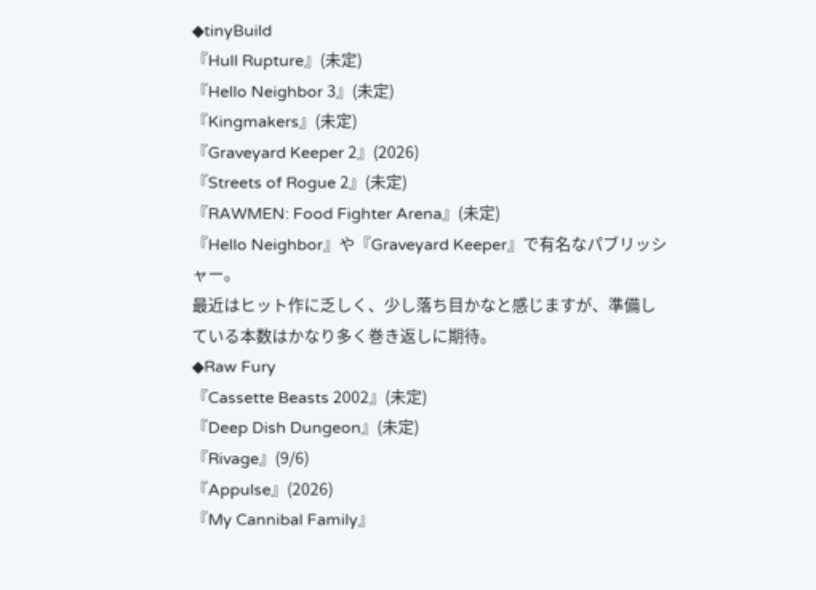◆tinyBuild
『Hull Rupture』(未定)
『Hello Neighbor 3』(未定)
『Kingmakers』(未定)
『Graveyard Keeper 2』(2026)
『Streets of Rogue 2』(未定)
『RAWMEN: Food Fighter Arena』(未定)
『Hello Neighbor』や『Graveyard Keeper』で有名なパブリッシャー。
最近はヒット作に乏しく、少し落ち目かなと感じますが、準備している本数はかなり多く巻き返しに期待。
◆Raw Fury
『Cassette Beasts 2002』(未定)
『Deep Dish Dungeon』(未定)
『Rivage』(9/6)
『Appulse』(2026)
『My Cannibal Family』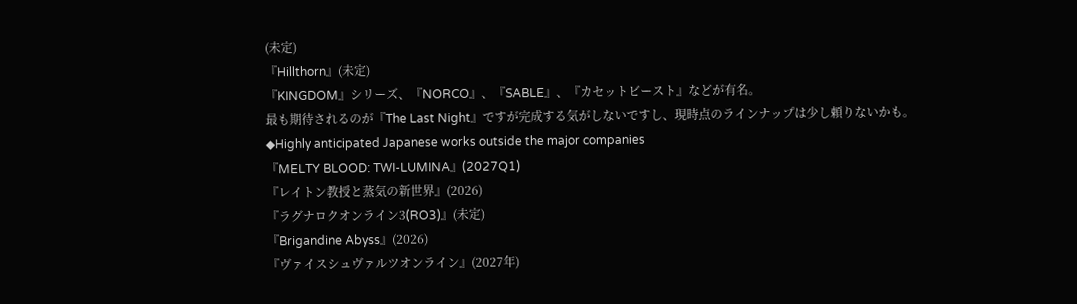(未定)
『Hillthorn』(未定)
『KINGDOM』シリーズ、『NORCO』、『SABLE』、『カセットビースト』などが有名。
最も期待されるのが『The Last Night』ですが完成する気がしないですし、現時点のラインナップは少し頼りないかも。
◆Highly anticipated Japanese works outside the major companies
『MELTY BLOOD: TWI-LUMINA』(2027Q1)
『レイトン教授と蒸気の新世界』(2026)
『ラグナロクオンライン3(RO3)』(未定)
『Brigandine Abyss』(2026)
『ヴァイスシュヴァルツオンライン』(2027年)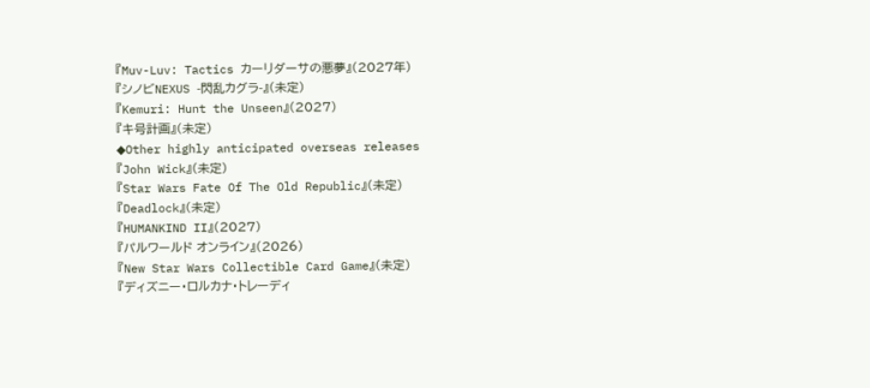『Muv-Luv: Tactics カーリダーサの悪夢』(2027年)
『シノビNEXUS -閃乱カグラ-』(未定)
『Kemuri: Hunt the Unseen』(2027)
『キ号計画』(未定)
◆Other highly anticipated overseas releases
『John Wick』(未定)
『Star Wars Fate Of The Old Republic』(未定)
『Deadlock』(未定)
『HUMANKIND II』(2027)
『パルワールド オンライン』(2026)
『New Star Wars Collectible Card Game』(未定)
『ディズニー・ロルカナ・トレーディ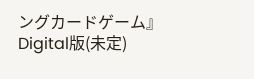ングカードゲーム』Digital版(未定)